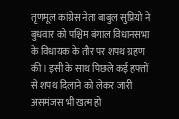तृणमूल कांग्रेस नेता बाबुल सुप्रियो ने बुधवार को पश्चिम बंगाल विधानसभा के विधायक के तौर पर शपथ ग्रहण की। इसी के साथ पिछले कई हफ्तों से शपथ दिलाने को लेकर जारी असमंजस भी खत्म हो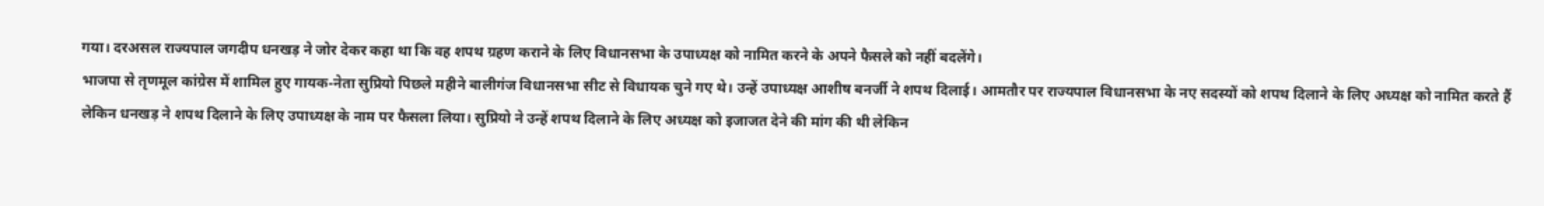गया। दरअसल राज्यपाल जगदीप धनखड़ ने जोर देकर कहा था कि वह शपथ ग्रहण कराने के लिए विधानसभा के उपाध्यक्ष को नामित करने के अपने फैसले को नहीं बदलेंगे।
भाजपा से तृणमूल कांग्रेस में शामिल हुए गायक-नेता सुप्रियो पिछले महीने बालीगंज विधानसभा सीट से विधायक चुने गए थे। उन्हें उपाध्यक्ष आशीष बनर्जी ने शपथ दिलाई। आमतौर पर राज्यपाल विधानसभा के नए सदस्यों को शपथ दिलाने के लिए अध्यक्ष को नामित करते हैं लेकिन धनखड़ ने शपथ दिलाने के लिए उपाध्यक्ष के नाम पर फैसला लिया। सुप्रियो ने उन्हें शपथ दिलाने के लिए अध्यक्ष को इजाजत देने की मांग की थी लेकिन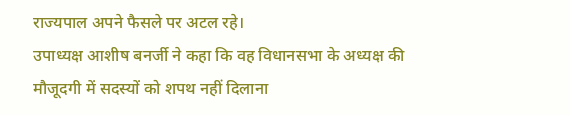राज्यपाल अपने फैसले पर अटल रहे।
उपाध्यक्ष आशीष बनर्जी ने कहा कि वह विधानसभा के अध्यक्ष की मौजूदगी में सदस्यों को शपथ नहीं दिलाना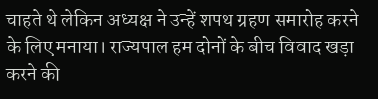चाहते थे लेकिन अध्यक्ष ने उन्हें शपथ ग्रहण समारोह करने के लिए मनाया। राज्यपाल हम दोनों के बीच विवाद खड़ा करने की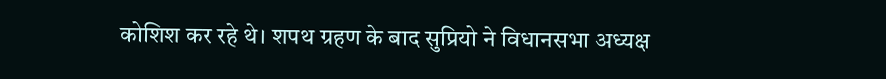कोशिश कर रहे थे। शपथ ग्रहण के बाद सुप्रियो ने विधानसभा अध्यक्ष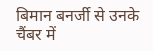बिमान बनर्जी से उनके चैंबर में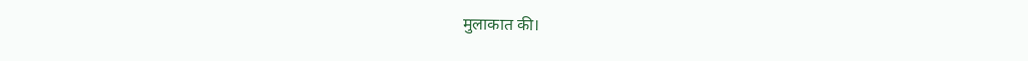मुलाकात की।